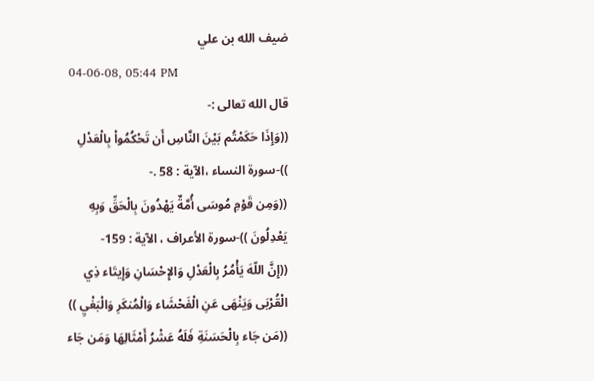ضيف الله بن علي
04-06-08, 05:44 PM
قال الله تعالى :-
((وَإِذَا حَكَمْتُم بَيْنَ النَّاسِ أَن تَحْكُمُواْ بِالْعَدْلِ ))-سورة النساء ،الآية : 58 .-
((وَمِن قَوْمِ مُوسَى أُمَّةٌ يَهْدُونَ بِالْحَقِّ وَبِهِ يَعْدِلُونَ ))-سورة الأعراف ، الآية : 159-
((إِنَّ اللّهَ يَأْمُرُ بِالْعَدْلِ وَالإِحْسَانِ وَإِيتَاء ذِي الْقُرْبَى وَيَنْهَى عَنِ الْفَحْشَاء وَالْمُنكَرِ وَالْبَغْيِ ))
((مَن جَاء بِالْحَسَنَةِ فَلَهُ عَشْرُ أَمْثَالِهَا وَمَن جَاء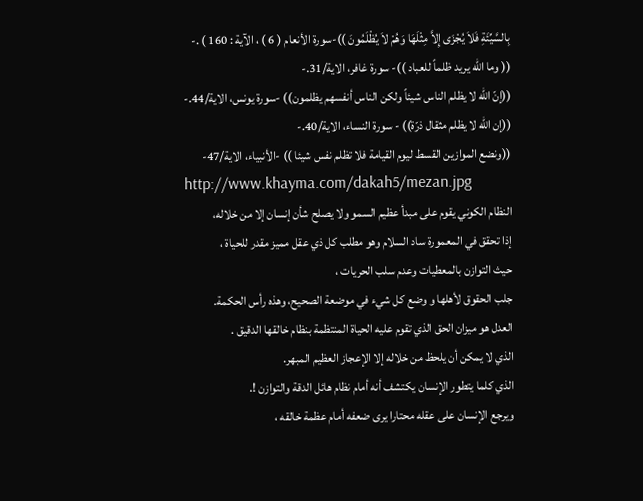بِالسَّيِّئَةِ فَلاَ يُجْزَى إِلاَّ مِثْلَهَا وَهُمْ لاَ يُظْلَمُونَ ))-سورة الأنعام ( 6 ) ، الآية : 160 ) .-
(( وما الله يريد ظلماً للعباد ))- سورة غافر، الاية/31.-
((إنّ الله لا يظلم الناس شيئاً ولكن الناس أنفسهم يظلمون)) -سورة يونس، الاية/44.-
((إن الله لا يظلم مثقال ذرّة)) - سورة النساء، الاية/40.-
((ونضع الموازين القسط ليوم القيامة فلا تظلم نفس شيئا )) -الأنبياء، الاية/47-
http://www.khayma.com/dakah5/mezan.jpg
النظام الكوني يقوم على مبدأ عظيم السمو ولا يصلح شأن إنسان إلا من خلاله،
إذا تحقق في المعمورة ساد السلام وهو مطلب كل ذي عقل مميز مقدر للحياة ،
حيث التوازن بالمعطيات وعدم سلب الحريات ،
جلب الحقوق لأهلها و وضع كل شيء في موضعة الصحيح، وهذه رأس الحكمة.
العدل هو ميزان الحق الذي تقوم عليه الحياة المنتظمة بنظام خالقها الدقيق .
الذي لا يمكن أن يلحظ من خلاله إلا الإعجاز العظيم المبهر.
الذي كلما يتطور الإنسان يكتشف أنه أمام نظام هائل الدقة والتوازن !.
ويرجع الإنسان على عقله محتارا يرى ضعفه أمام عظمة خالقه ،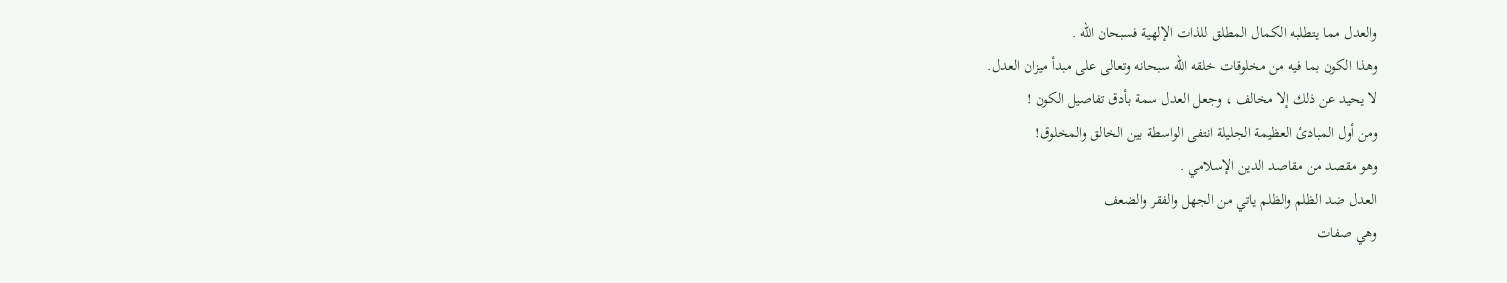والعدل مما يتطلبه الكمال المطلق للذات الإلهية فسبحان الله .
وهذا الكون بما فيه من مخلوقات خلقه الله سبحانه وتعالى على مبدأ ميزان العدل.
لا يحيد عن ذلك إلا مخالف ، وجعل العدل سمة بأدق تفاصيل الكون !
ومن أول المبادئ العظيمة الجليلة انتفى الواسطة بين الخالق والمخلوق!
وهو مقصد من مقاصد الدين الإسلامي .
العدل ضد الظلم والظلم ياتي من الجهل والفقر والضعف
وهي صفات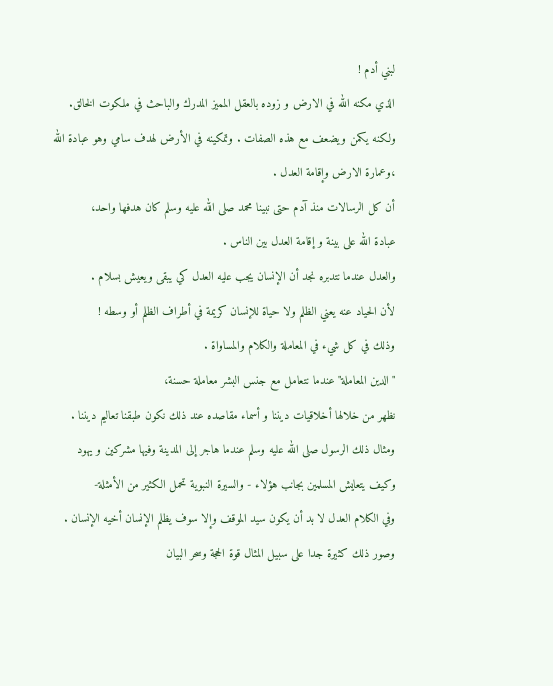لبني أدم !
الذي مكنه الله في الارض و زوده بالعقل المميز المدرك والباحث في ملكوت الخالق.
ولكنه يكمن ويضعف مع هذه الصفات . وتمكينه في الأرض لهدف سامي وهو عبادة الله
،وعمارة الارض وإقامة العدل .
أن كل الرسالات منذ آدم حتى نبينا محمد صلى الله عليه وسلم كان هدفها واحد،
عبادة الله على بينة و إقامة العدل بين الناس .
والعدل عندما نتدبره نجد أن الإنسان يجب عليه العدل كي يبقى ويعيش بسلام .
لأن الحياد عنه يعني الظلم ولا حياة للإنسان كريمة في أطراف الظلم أو وسطه !
وذلك في كل شيء في المعاملة والكلام والمساواة .
"الدين المعاملة" عندما نتعامل مع جنس البشر معاملة حسنة،
نظهر من خلالها أخلاقيات ديننا و أسماء مقاصده عند ذلك نكون طبقنا تعاليم ديننا .
ومثال ذلك الرسول صلى الله عليه وسلم عندما هاجر إلى المدينة وفيها مشركين و يهود
وكيف يتعايش المسلمين بجانب هؤلاء - والسيرة النبوية تحمل الكثير من الأمثلة-
وفي الكلام العدل لا بد أن يكون سيد الموقف وإلا سوف يظلم الإنسان أخيه الإنسان .
وصور ذلك كثيرة جدا على سبيل المثال قوة الحجة وسحر البيان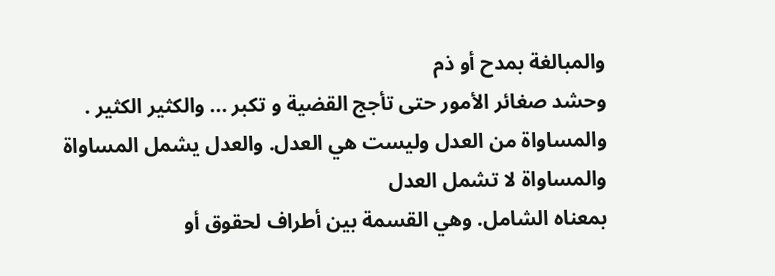والمبالغة بمدح أو ذم
وحشد صغائر الأمور حتى تأجج القضية و تكبر ... والكثير الكثير .
والمساواة من العدل وليست هي العدل. والعدل يشمل المساواة والمساواة لا تشمل العدل
بمعناه الشامل. وهي القسمة بين أطراف لحقوق أو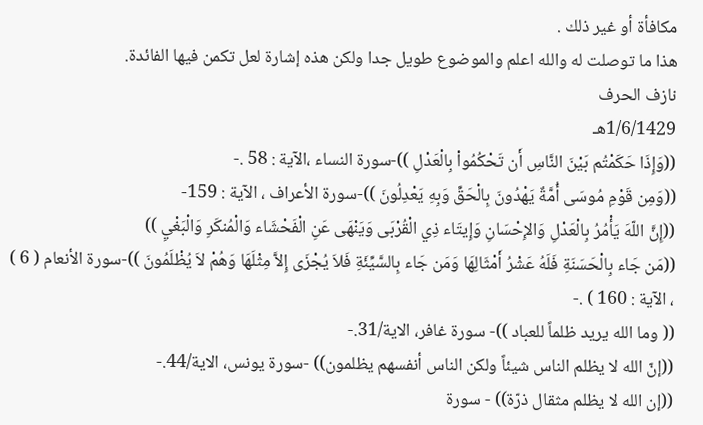مكافأة أو غير ذلك .
هذا ما توصلت له والله اعلم والموضوع طويل جدا ولكن هذه إشارة لعل تكمن فيها الفائدة.
نازف الحرف
1/6/1429هـ
((وَإِذَا حَكَمْتُم بَيْنَ النَّاسِ أَن تَحْكُمُواْ بِالْعَدْلِ ))-سورة النساء ،الآية : 58 .-
((وَمِن قَوْمِ مُوسَى أُمَّةٌ يَهْدُونَ بِالْحَقِّ وَبِهِ يَعْدِلُونَ ))-سورة الأعراف ، الآية : 159-
((إِنَّ اللّهَ يَأْمُرُ بِالْعَدْلِ وَالإِحْسَانِ وَإِيتَاء ذِي الْقُرْبَى وَيَنْهَى عَنِ الْفَحْشَاء وَالْمُنكَرِ وَالْبَغْيِ ))
((مَن جَاء بِالْحَسَنَةِ فَلَهُ عَشْرُ أَمْثَالِهَا وَمَن جَاء بِالسَّيِّئَةِ فَلاَ يُجْزَى إِلاَّ مِثْلَهَا وَهُمْ لاَ يُظْلَمُونَ ))-سورة الأنعام ( 6 ) ، الآية : 160 ) .-
(( وما الله يريد ظلماً للعباد ))- سورة غافر، الاية/31.-
((إنّ الله لا يظلم الناس شيئاً ولكن الناس أنفسهم يظلمون)) -سورة يونس، الاية/44.-
((إن الله لا يظلم مثقال ذرّة)) - سورة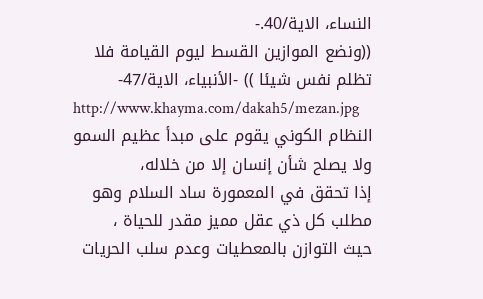النساء، الاية/40.-
((ونضع الموازين القسط ليوم القيامة فلا تظلم نفس شيئا )) -الأنبياء، الاية/47-
http://www.khayma.com/dakah5/mezan.jpg
النظام الكوني يقوم على مبدأ عظيم السمو ولا يصلح شأن إنسان إلا من خلاله،
إذا تحقق في المعمورة ساد السلام وهو مطلب كل ذي عقل مميز مقدر للحياة ،
حيث التوازن بالمعطيات وعدم سلب الحريات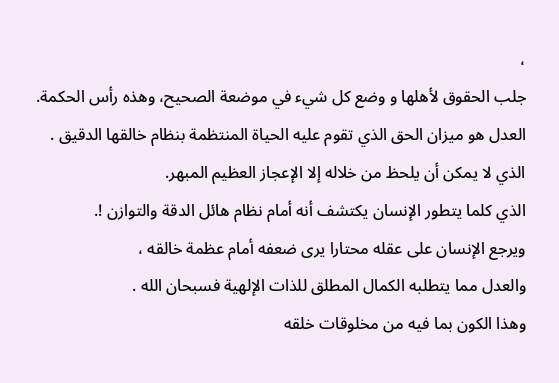،
جلب الحقوق لأهلها و وضع كل شيء في موضعة الصحيح، وهذه رأس الحكمة.
العدل هو ميزان الحق الذي تقوم عليه الحياة المنتظمة بنظام خالقها الدقيق .
الذي لا يمكن أن يلحظ من خلاله إلا الإعجاز العظيم المبهر.
الذي كلما يتطور الإنسان يكتشف أنه أمام نظام هائل الدقة والتوازن !.
ويرجع الإنسان على عقله محتارا يرى ضعفه أمام عظمة خالقه ،
والعدل مما يتطلبه الكمال المطلق للذات الإلهية فسبحان الله .
وهذا الكون بما فيه من مخلوقات خلقه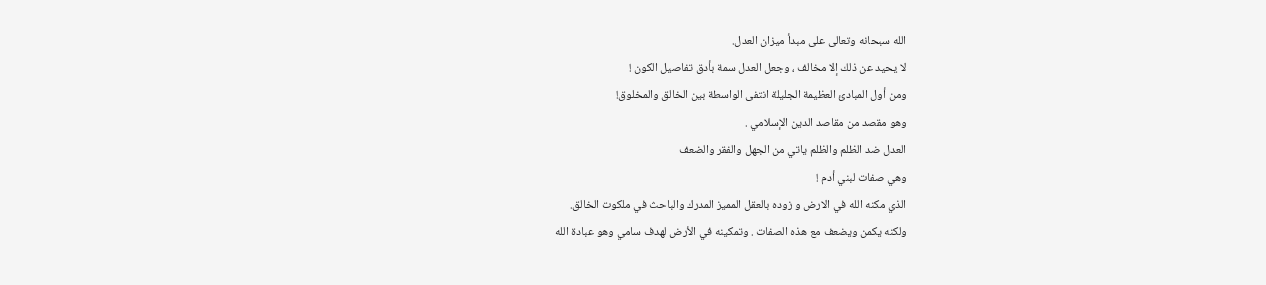الله سبحانه وتعالى على مبدأ ميزان العدل.
لا يحيد عن ذلك إلا مخالف ، وجعل العدل سمة بأدق تفاصيل الكون !
ومن أول المبادئ العظيمة الجليلة انتفى الواسطة بين الخالق والمخلوق!
وهو مقصد من مقاصد الدين الإسلامي .
العدل ضد الظلم والظلم ياتي من الجهل والفقر والضعف
وهي صفات لبني أدم !
الذي مكنه الله في الارض و زوده بالعقل المميز المدرك والباحث في ملكوت الخالق.
ولكنه يكمن ويضعف مع هذه الصفات . وتمكينه في الأرض لهدف سامي وهو عبادة الله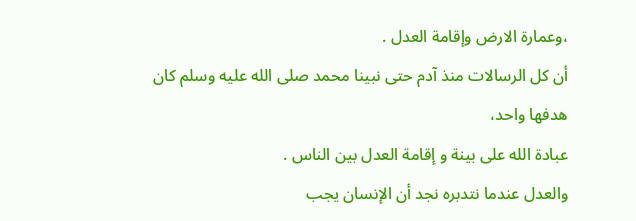،وعمارة الارض وإقامة العدل .
أن كل الرسالات منذ آدم حتى نبينا محمد صلى الله عليه وسلم كان هدفها واحد،
عبادة الله على بينة و إقامة العدل بين الناس .
والعدل عندما نتدبره نجد أن الإنسان يجب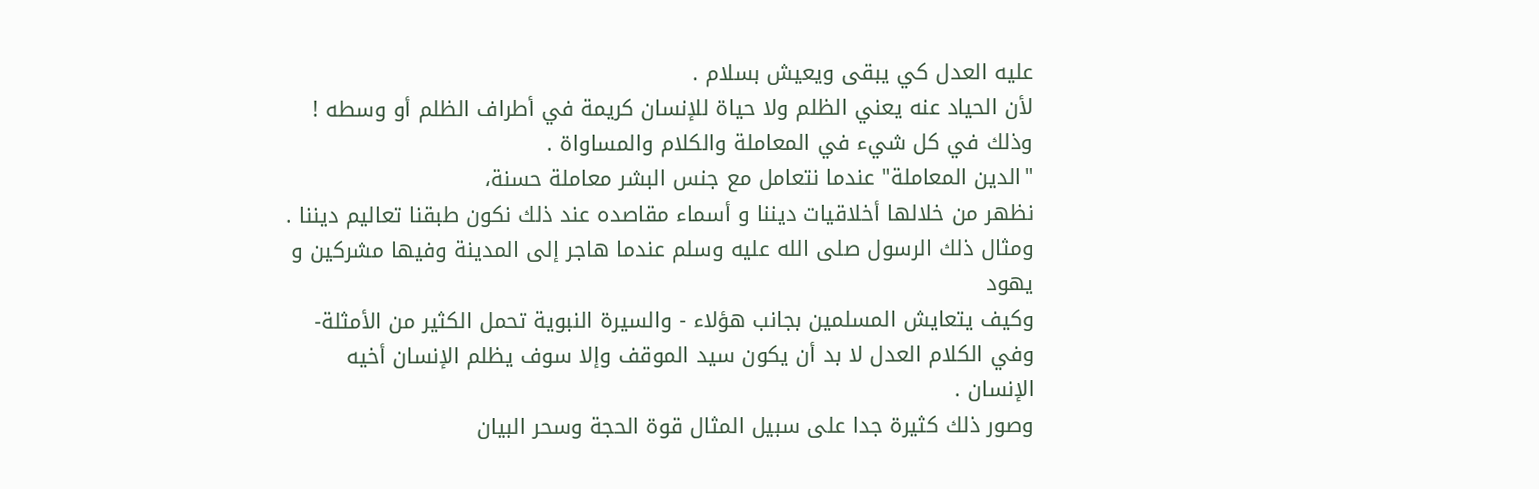عليه العدل كي يبقى ويعيش بسلام .
لأن الحياد عنه يعني الظلم ولا حياة للإنسان كريمة في أطراف الظلم أو وسطه !
وذلك في كل شيء في المعاملة والكلام والمساواة .
"الدين المعاملة" عندما نتعامل مع جنس البشر معاملة حسنة،
نظهر من خلالها أخلاقيات ديننا و أسماء مقاصده عند ذلك نكون طبقنا تعاليم ديننا .
ومثال ذلك الرسول صلى الله عليه وسلم عندما هاجر إلى المدينة وفيها مشركين و يهود
وكيف يتعايش المسلمين بجانب هؤلاء - والسيرة النبوية تحمل الكثير من الأمثلة-
وفي الكلام العدل لا بد أن يكون سيد الموقف وإلا سوف يظلم الإنسان أخيه الإنسان .
وصور ذلك كثيرة جدا على سبيل المثال قوة الحجة وسحر البيان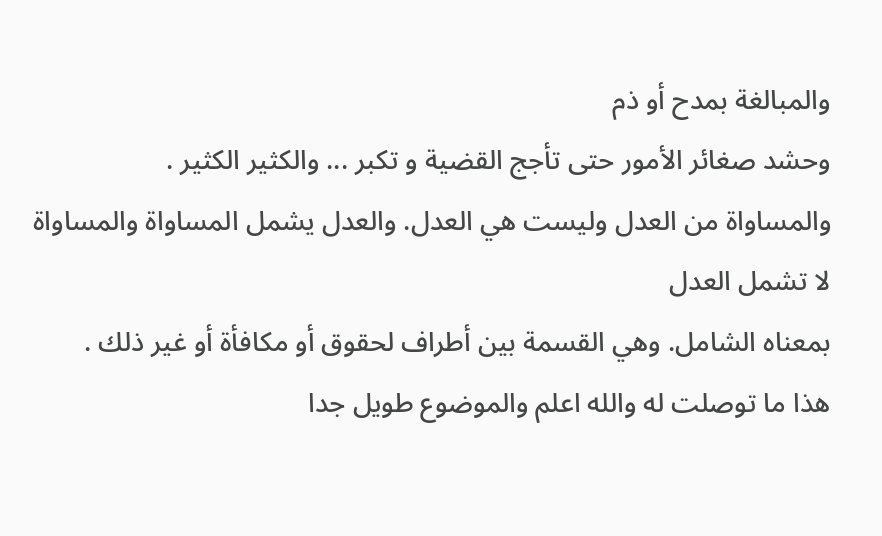والمبالغة بمدح أو ذم
وحشد صغائر الأمور حتى تأجج القضية و تكبر ... والكثير الكثير .
والمساواة من العدل وليست هي العدل. والعدل يشمل المساواة والمساواة لا تشمل العدل
بمعناه الشامل. وهي القسمة بين أطراف لحقوق أو مكافأة أو غير ذلك .
هذا ما توصلت له والله اعلم والموضوع طويل جدا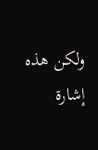ولكن هذه إشارة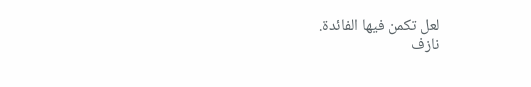لعل تكمن فيها الفائدة.
نازف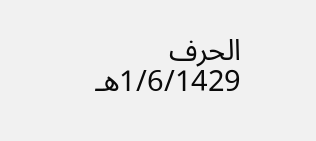الحرف
1/6/1429هـ